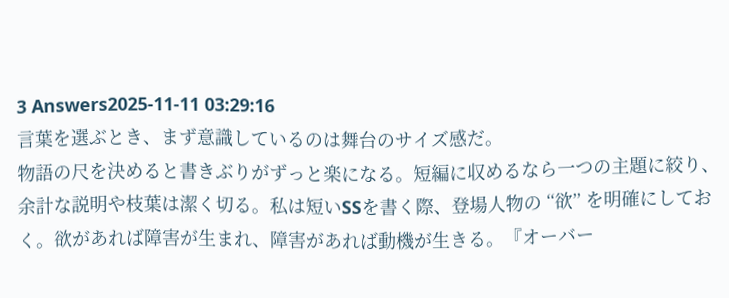3 Answers2025-11-11 03:29:16
言葉を選ぶとき、まず意識しているのは舞台のサイズ感だ。
物語の尺を決めると書きぶりがずっと楽になる。短編に収めるなら一つの主題に絞り、余計な説明や枝葉は潔く切る。私は短いSSを書く際、登場人物の ‘‘欲’’ を明確にしておく。欲があれば障害が生まれ、障害があれば動機が生きる。『オーバー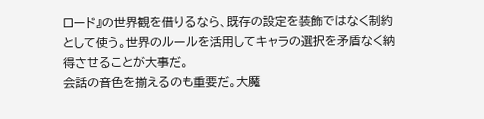ロード』の世界観を借りるなら、既存の設定を装飾ではなく制約として使う。世界のルールを活用してキャラの選択を矛盾なく納得させることが大事だ。
会話の音色を揃えるのも重要だ。大魔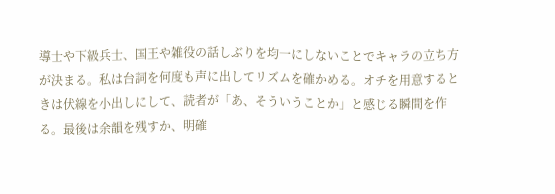導士や下級兵士、国王や雑役の話しぶりを均一にしないことでキャラの立ち方が決まる。私は台詞を何度も声に出してリズムを確かめる。オチを用意するときは伏線を小出しにして、読者が「あ、そういうことか」と感じる瞬間を作る。最後は余韻を残すか、明確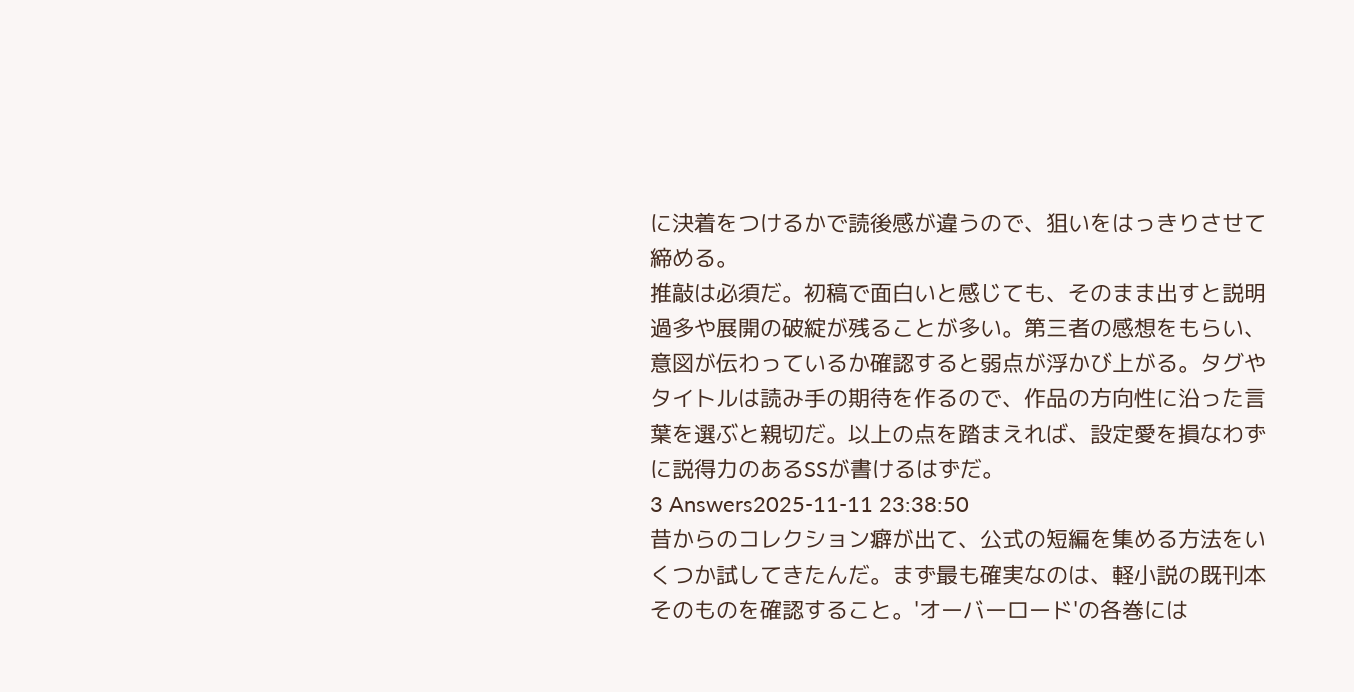に決着をつけるかで読後感が違うので、狙いをはっきりさせて締める。
推敲は必須だ。初稿で面白いと感じても、そのまま出すと説明過多や展開の破綻が残ることが多い。第三者の感想をもらい、意図が伝わっているか確認すると弱点が浮かび上がる。タグやタイトルは読み手の期待を作るので、作品の方向性に沿った言葉を選ぶと親切だ。以上の点を踏まえれば、設定愛を損なわずに説得力のあるSSが書けるはずだ。
3 Answers2025-11-11 23:38:50
昔からのコレクション癖が出て、公式の短編を集める方法をいくつか試してきたんだ。まず最も確実なのは、軽小説の既刊本そのものを確認すること。'オーバーロード'の各巻には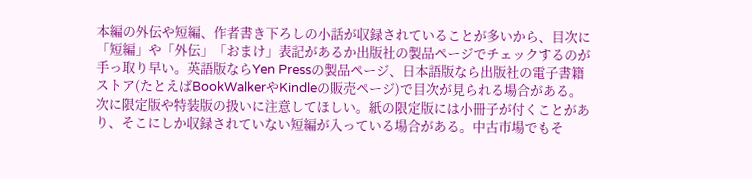本編の外伝や短編、作者書き下ろしの小話が収録されていることが多いから、目次に「短編」や「外伝」「おまけ」表記があるか出版社の製品ページでチェックするのが手っ取り早い。英語版ならYen Pressの製品ページ、日本語版なら出版社の電子書籍ストア(たとえばBookWalkerやKindleの販売ページ)で目次が見られる場合がある。
次に限定版や特装版の扱いに注意してほしい。紙の限定版には小冊子が付くことがあり、そこにしか収録されていない短編が入っている場合がある。中古市場でもそ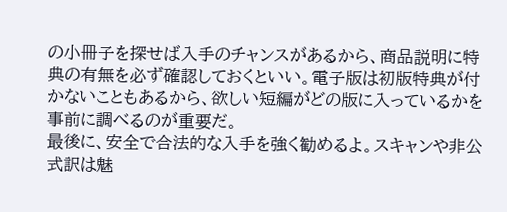の小冊子を探せば入手のチャンスがあるから、商品説明に特典の有無を必ず確認しておくといい。電子版は初版特典が付かないこともあるから、欲しい短編がどの版に入っているかを事前に調べるのが重要だ。
最後に、安全で合法的な入手を強く勧めるよ。スキャンや非公式訳は魅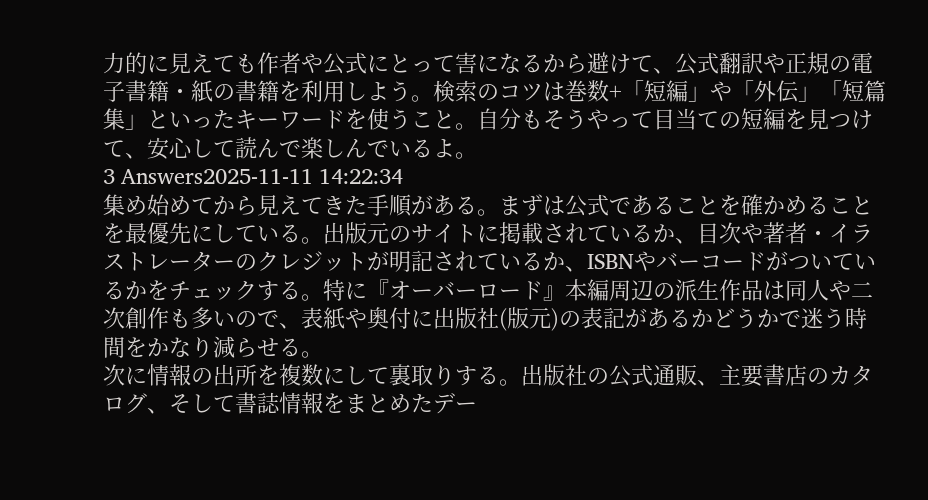力的に見えても作者や公式にとって害になるから避けて、公式翻訳や正規の電子書籍・紙の書籍を利用しよう。検索のコツは巻数+「短編」や「外伝」「短篇集」といったキーワードを使うこと。自分もそうやって目当ての短編を見つけて、安心して読んで楽しんでいるよ。
3 Answers2025-11-11 14:22:34
集め始めてから見えてきた手順がある。まずは公式であることを確かめることを最優先にしている。出版元のサイトに掲載されているか、目次や著者・イラストレーターのクレジットが明記されているか、ISBNやバーコードがついているかをチェックする。特に『オーバーロード』本編周辺の派生作品は同人や二次創作も多いので、表紙や奥付に出版社(版元)の表記があるかどうかで迷う時間をかなり減らせる。
次に情報の出所を複数にして裏取りする。出版社の公式通販、主要書店のカタログ、そして書誌情報をまとめたデー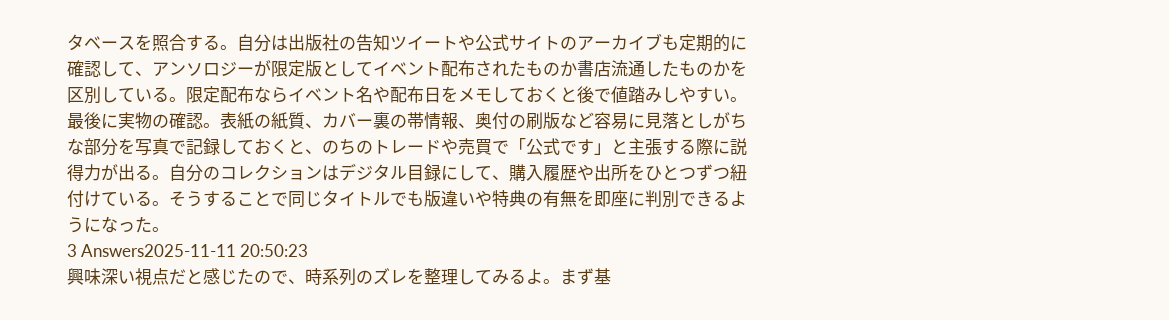タベースを照合する。自分は出版社の告知ツイートや公式サイトのアーカイブも定期的に確認して、アンソロジーが限定版としてイベント配布されたものか書店流通したものかを区別している。限定配布ならイベント名や配布日をメモしておくと後で値踏みしやすい。
最後に実物の確認。表紙の紙質、カバー裏の帯情報、奥付の刷版など容易に見落としがちな部分を写真で記録しておくと、のちのトレードや売買で「公式です」と主張する際に説得力が出る。自分のコレクションはデジタル目録にして、購入履歴や出所をひとつずつ紐付けている。そうすることで同じタイトルでも版違いや特典の有無を即座に判別できるようになった。
3 Answers2025-11-11 20:50:23
興味深い視点だと感じたので、時系列のズレを整理してみるよ。まず基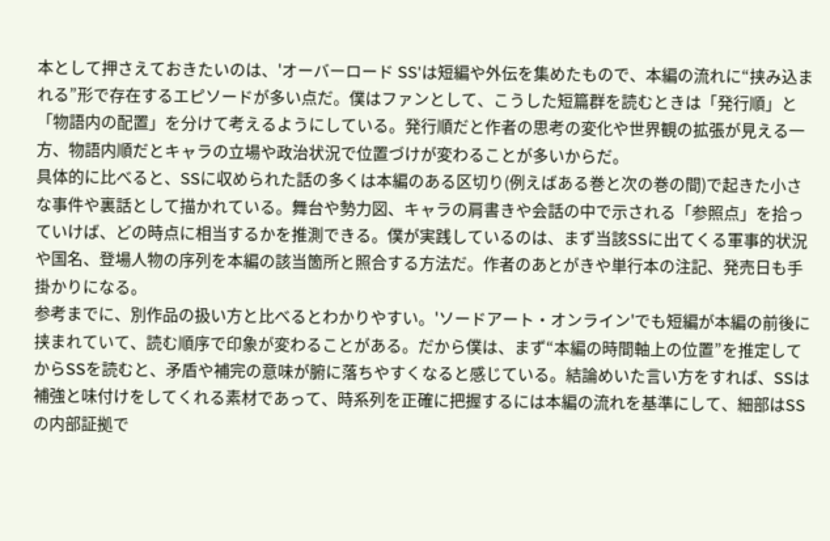本として押さえておきたいのは、'オーバーロード SS'は短編や外伝を集めたもので、本編の流れに“挟み込まれる”形で存在するエピソードが多い点だ。僕はファンとして、こうした短篇群を読むときは「発行順」と「物語内の配置」を分けて考えるようにしている。発行順だと作者の思考の変化や世界観の拡張が見える一方、物語内順だとキャラの立場や政治状況で位置づけが変わることが多いからだ。
具体的に比べると、SSに収められた話の多くは本編のある区切り(例えばある巻と次の巻の間)で起きた小さな事件や裏話として描かれている。舞台や勢力図、キャラの肩書きや会話の中で示される「参照点」を拾っていけば、どの時点に相当するかを推測できる。僕が実践しているのは、まず当該SSに出てくる軍事的状況や国名、登場人物の序列を本編の該当箇所と照合する方法だ。作者のあとがきや単行本の注記、発売日も手掛かりになる。
参考までに、別作品の扱い方と比べるとわかりやすい。'ソードアート・オンライン'でも短編が本編の前後に挟まれていて、読む順序で印象が変わることがある。だから僕は、まず“本編の時間軸上の位置”を推定してからSSを読むと、矛盾や補完の意味が腑に落ちやすくなると感じている。結論めいた言い方をすれば、SSは補強と味付けをしてくれる素材であって、時系列を正確に把握するには本編の流れを基準にして、細部はSSの内部証拠で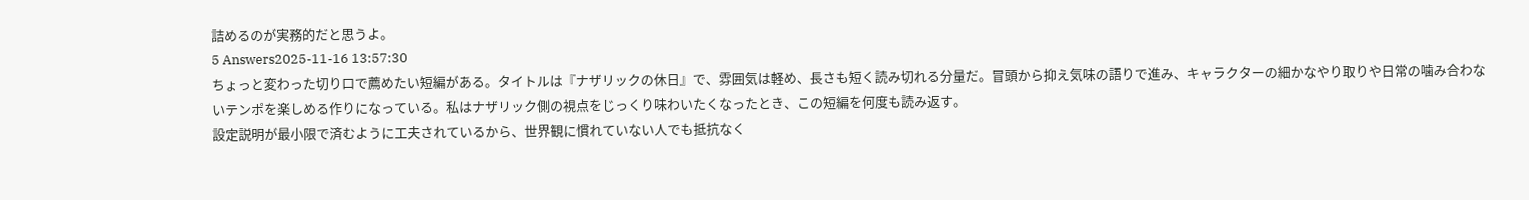詰めるのが実務的だと思うよ。
5 Answers2025-11-16 13:57:30
ちょっと変わった切り口で薦めたい短編がある。タイトルは『ナザリックの休日』で、雰囲気は軽め、長さも短く読み切れる分量だ。冒頭から抑え気味の語りで進み、キャラクターの細かなやり取りや日常の噛み合わないテンポを楽しめる作りになっている。私はナザリック側の視点をじっくり味わいたくなったとき、この短編を何度も読み返す。
設定説明が最小限で済むように工夫されているから、世界観に慣れていない人でも抵抗なく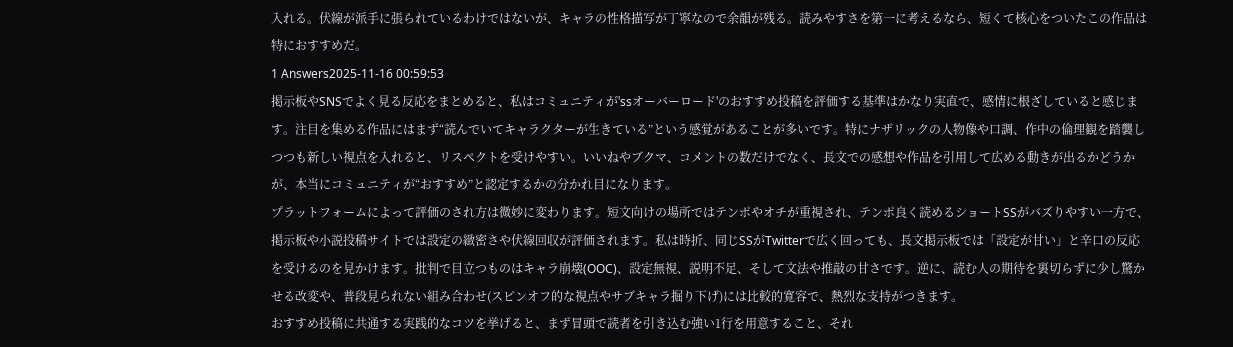入れる。伏線が派手に張られているわけではないが、キャラの性格描写が丁寧なので余韻が残る。読みやすさを第一に考えるなら、短くて核心をついたこの作品は特におすすめだ。
1 Answers2025-11-16 00:59:53
掲示板やSNSでよく見る反応をまとめると、私はコミュニティが'ssオーバーロード'のおすすめ投稿を評価する基準はかなり実直で、感情に根ざしていると感じます。注目を集める作品にはまず“読んでいてキャラクターが生きている”という感覚があることが多いです。特にナザリックの人物像や口調、作中の倫理観を踏襲しつつも新しい視点を入れると、リスペクトを受けやすい。いいねやブクマ、コメントの数だけでなく、長文での感想や作品を引用して広める動きが出るかどうかが、本当にコミュニティが“おすすめ”と認定するかの分かれ目になります。
プラットフォームによって評価のされ方は微妙に変わります。短文向けの場所ではテンポやオチが重視され、テンポ良く読めるショートSSがバズりやすい一方で、掲示板や小説投稿サイトでは設定の緻密さや伏線回収が評価されます。私は時折、同じSSがTwitterで広く回っても、長文掲示板では「設定が甘い」と辛口の反応を受けるのを見かけます。批判で目立つものはキャラ崩壊(OOC)、設定無視、説明不足、そして文法や推敲の甘さです。逆に、読む人の期待を裏切らずに少し驚かせる改変や、普段見られない組み合わせ(スピンオフ的な視点やサブキャラ掘り下げ)には比較的寛容で、熱烈な支持がつきます。
おすすめ投稿に共通する実践的なコツを挙げると、まず冒頭で読者を引き込む強い1行を用意すること、それ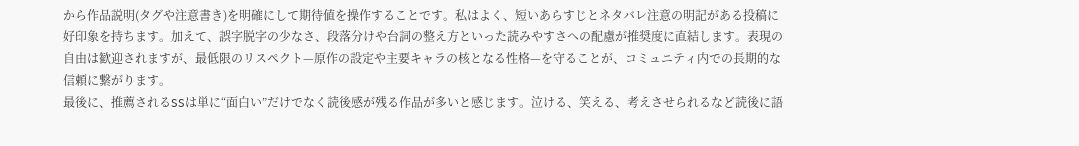から作品説明(タグや注意書き)を明確にして期待値を操作することです。私はよく、短いあらすじとネタバレ注意の明記がある投稿に好印象を持ちます。加えて、誤字脱字の少なさ、段落分けや台詞の整え方といった読みやすさへの配慮が推奨度に直結します。表現の自由は歓迎されますが、最低限のリスペクト—原作の設定や主要キャラの核となる性格—を守ることが、コミュニティ内での長期的な信頼に繋がります。
最後に、推薦されるSSは単に“面白い”だけでなく読後感が残る作品が多いと感じます。泣ける、笑える、考えさせられるなど読後に語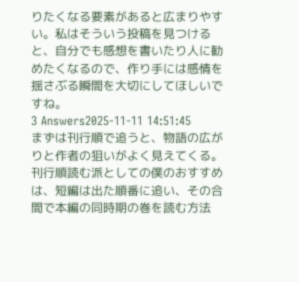りたくなる要素があると広まりやすい。私はそういう投稿を見つけると、自分でも感想を書いたり人に勧めたくなるので、作り手には感情を揺さぶる瞬間を大切にしてほしいですね。
3 Answers2025-11-11 14:51:45
まずは刊行順で追うと、物語の広がりと作者の狙いがよく見えてくる。刊行順読む派としての僕のおすすめは、短編は出た順番に追い、その合間で本編の同時期の巻を読む方法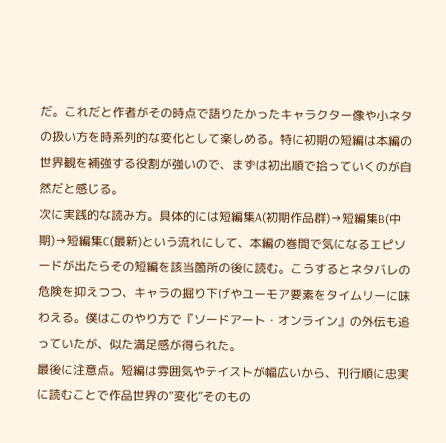だ。これだと作者がその時点で語りたかったキャラクター像や小ネタの扱い方を時系列的な変化として楽しめる。特に初期の短編は本編の世界観を補強する役割が強いので、まずは初出順で拾っていくのが自然だと感じる。
次に実践的な読み方。具体的には短編集A(初期作品群)→短編集B(中期)→短編集C(最新)という流れにして、本編の巻間で気になるエピソードが出たらその短編を該当箇所の後に読む。こうするとネタバレの危険を抑えつつ、キャラの掘り下げやユーモア要素をタイムリーに味わえる。僕はこのやり方で『ソードアート・オンライン』の外伝も追っていたが、似た満足感が得られた。
最後に注意点。短編は雰囲気やテイストが幅広いから、刊行順に忠実に読むことで作品世界の“変化”そのもの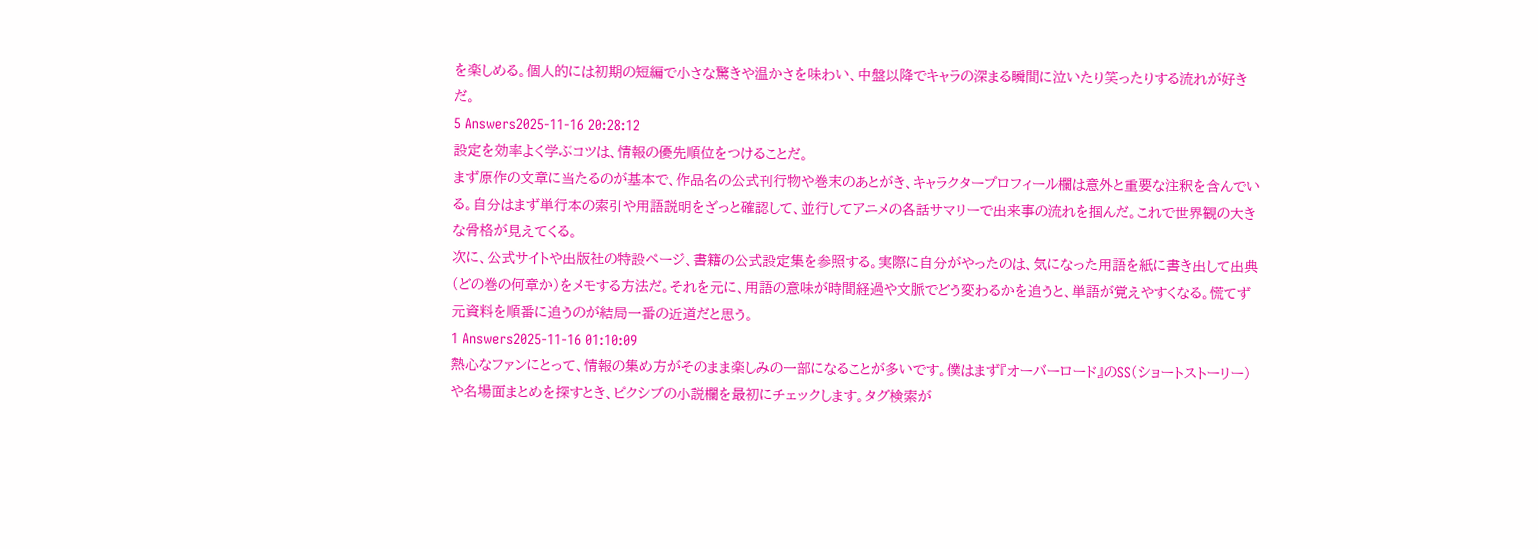を楽しめる。個人的には初期の短編で小さな驚きや温かさを味わい、中盤以降でキャラの深まる瞬間に泣いたり笑ったりする流れが好きだ。
5 Answers2025-11-16 20:28:12
設定を効率よく学ぶコツは、情報の優先順位をつけることだ。
まず原作の文章に当たるのが基本で、作品名の公式刊行物や巻末のあとがき、キャラクタープロフィール欄は意外と重要な注釈を含んでいる。自分はまず単行本の索引や用語説明をざっと確認して、並行してアニメの各話サマリーで出来事の流れを掴んだ。これで世界観の大きな骨格が見えてくる。
次に、公式サイトや出版社の特設ページ、書籍の公式設定集を参照する。実際に自分がやったのは、気になった用語を紙に書き出して出典(どの巻の何章か)をメモする方法だ。それを元に、用語の意味が時間経過や文脈でどう変わるかを追うと、単語が覚えやすくなる。慌てず元資料を順番に追うのが結局一番の近道だと思う。
1 Answers2025-11-16 01:10:09
熱心なファンにとって、情報の集め方がそのまま楽しみの一部になることが多いです。僕はまず『オーバーロード』のSS(ショートストーリー)や名場面まとめを探すとき、ピクシブの小説欄を最初にチェックします。タグ検索が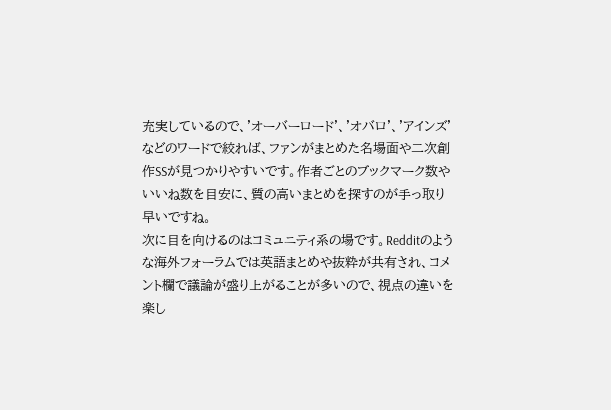充実しているので、'オーバーロード'、'オバロ'、'アインズ'などのワードで絞れば、ファンがまとめた名場面や二次創作SSが見つかりやすいです。作者ごとのブックマーク数やいいね数を目安に、質の高いまとめを探すのが手っ取り早いですね。
次に目を向けるのはコミュニティ系の場です。Redditのような海外フォーラムでは英語まとめや抜粋が共有され、コメント欄で議論が盛り上がることが多いので、視点の違いを楽し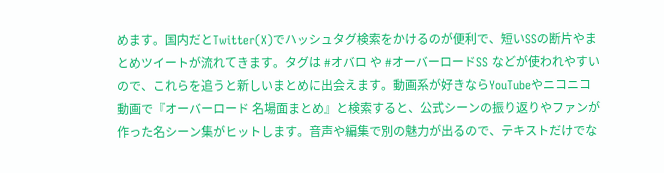めます。国内だとTwitter(X)でハッシュタグ検索をかけるのが便利で、短いSSの断片やまとめツイートが流れてきます。タグは #オバロ や #オーバーロードSS などが使われやすいので、これらを追うと新しいまとめに出会えます。動画系が好きならYouTubeやニコニコ動画で『オーバーロード 名場面まとめ』と検索すると、公式シーンの振り返りやファンが作った名シーン集がヒットします。音声や編集で別の魅力が出るので、テキストだけでな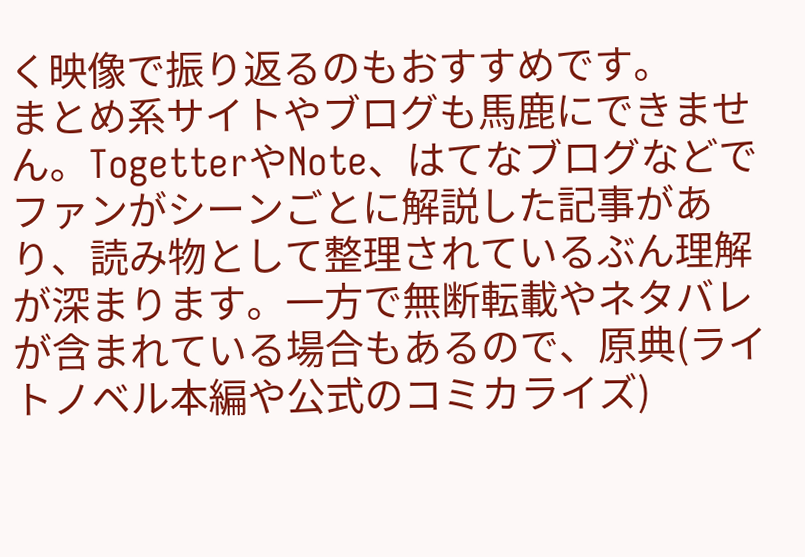く映像で振り返るのもおすすめです。
まとめ系サイトやブログも馬鹿にできません。TogetterやNote、はてなブログなどでファンがシーンごとに解説した記事があり、読み物として整理されているぶん理解が深まります。一方で無断転載やネタバレが含まれている場合もあるので、原典(ライトノベル本編や公式のコミカライズ)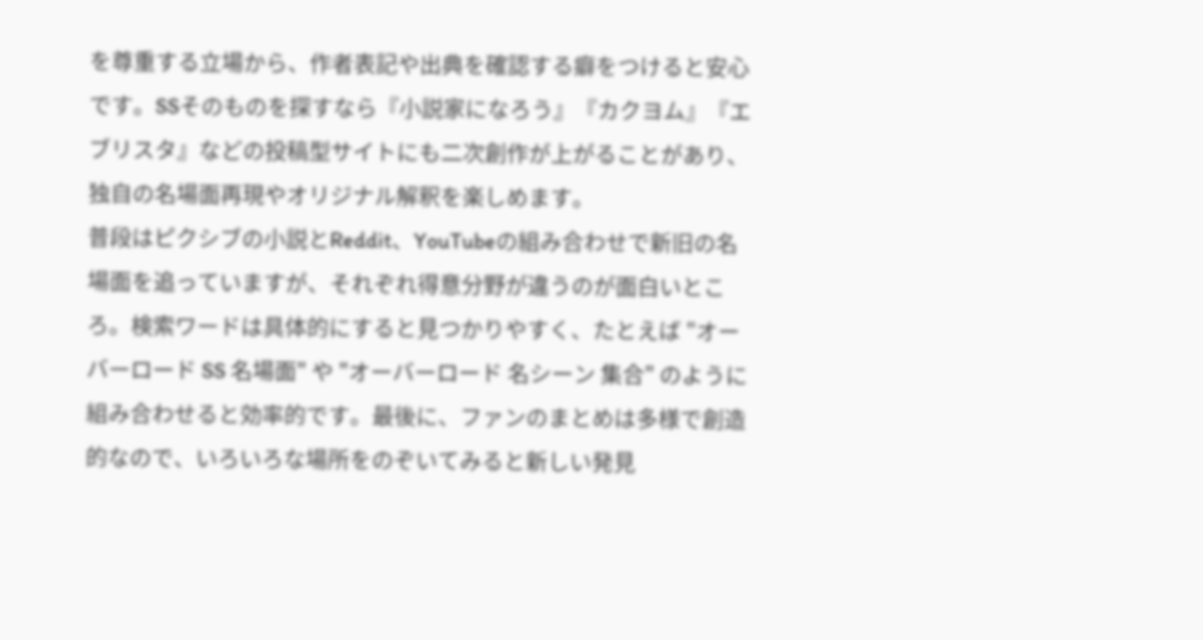を尊重する立場から、作者表記や出典を確認する癖をつけると安心です。SSそのものを探すなら『小説家になろう』『カクヨム』『エブリスタ』などの投稿型サイトにも二次創作が上がることがあり、独自の名場面再現やオリジナル解釈を楽しめます。
普段はピクシブの小説とReddit、YouTubeの組み合わせで新旧の名場面を追っていますが、それぞれ得意分野が違うのが面白いところ。検索ワードは具体的にすると見つかりやすく、たとえば "オーバーロード SS 名場面" や "オーバーロード 名シーン 集合" のように組み合わせると効率的です。最後に、ファンのまとめは多様で創造的なので、いろいろな場所をのぞいてみると新しい発見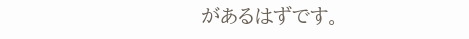があるはずです。